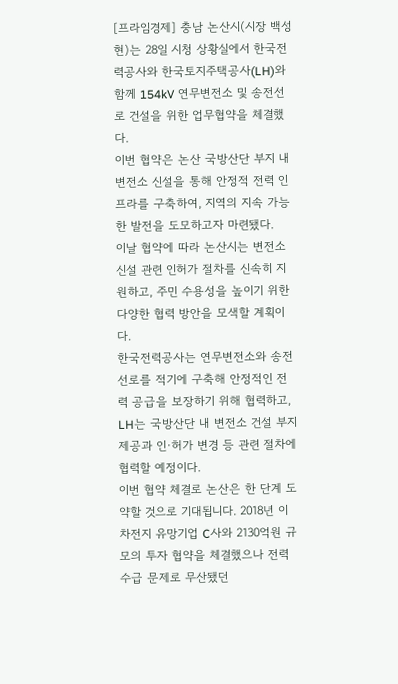[프라임경제] 충남 논산시(시장 백성현)는 28일 시청 상황실에서 한국전력공사와 한국토지주택공사(LH)와 함께 154kV 연무변전소 및 송전선로 건설을 위한 업무협약을 체결했다.
이번 협약은 논산 국방산단 부지 내 변전소 신설을 통해 안정적 전력 인프라를 구축하여, 지역의 지속 가능한 발전을 도모하고자 마련됐다.
이날 협약에 따라 논산시는 변전소 신설 관련 인허가 절차를 신속히 지원하고, 주민 수용성을 높이기 위한 다양한 협력 방안을 모색할 계획이다.
한국전력공사는 연무변전소와 송전선로를 적기에 구축해 안정적인 전력 공급을 보장하기 위해 협력하고, LH는 국방산단 내 변전소 건설 부지 제공과 인·허가 변경 등 관련 절차에 협력할 예정이다.
이번 협약 체결로 논산은 한 단계 도약할 것으로 기대됩니다. 2018년 이차전지 유망기업 C사와 2130억원 규모의 투자 협약을 체결했으나 전력 수급 문제로 무산됐던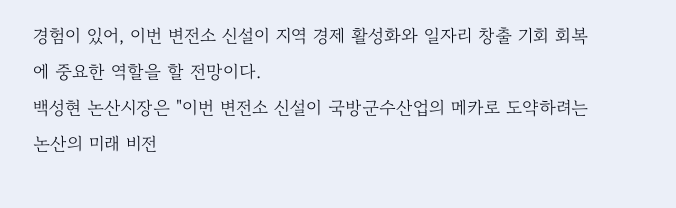경험이 있어, 이번 변전소 신설이 지역 경제 활성화와 일자리 창출 기회 회복에 중요한 역할을 할 전망이다.
백성현 논산시장은 "이번 변전소 신설이 국방군수산업의 메카로 도약하려는 논산의 미래 비전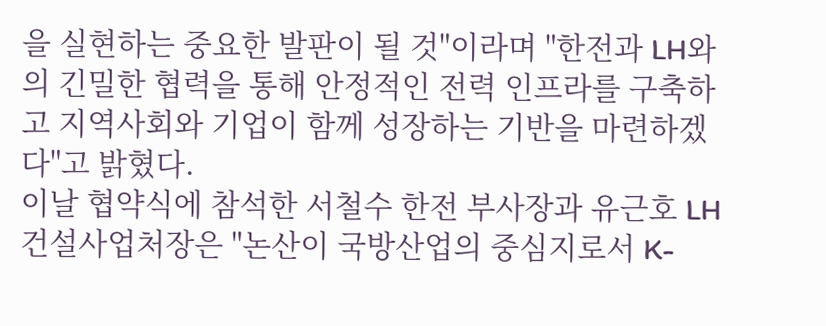을 실현하는 중요한 발판이 될 것"이라며 "한전과 LH와의 긴밀한 협력을 통해 안정적인 전력 인프라를 구축하고 지역사회와 기업이 함께 성장하는 기반을 마련하겠다"고 밝혔다.
이날 협약식에 참석한 서철수 한전 부사장과 유근호 LH 건설사업처장은 "논산이 국방산업의 중심지로서 K-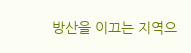방산을 이끄는 지역으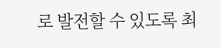로 발전할 수 있도록 최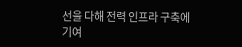선을 다해 전력 인프라 구축에 기여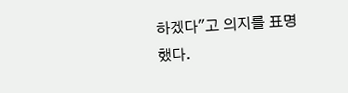하겠다"고 의지를 표명했다.